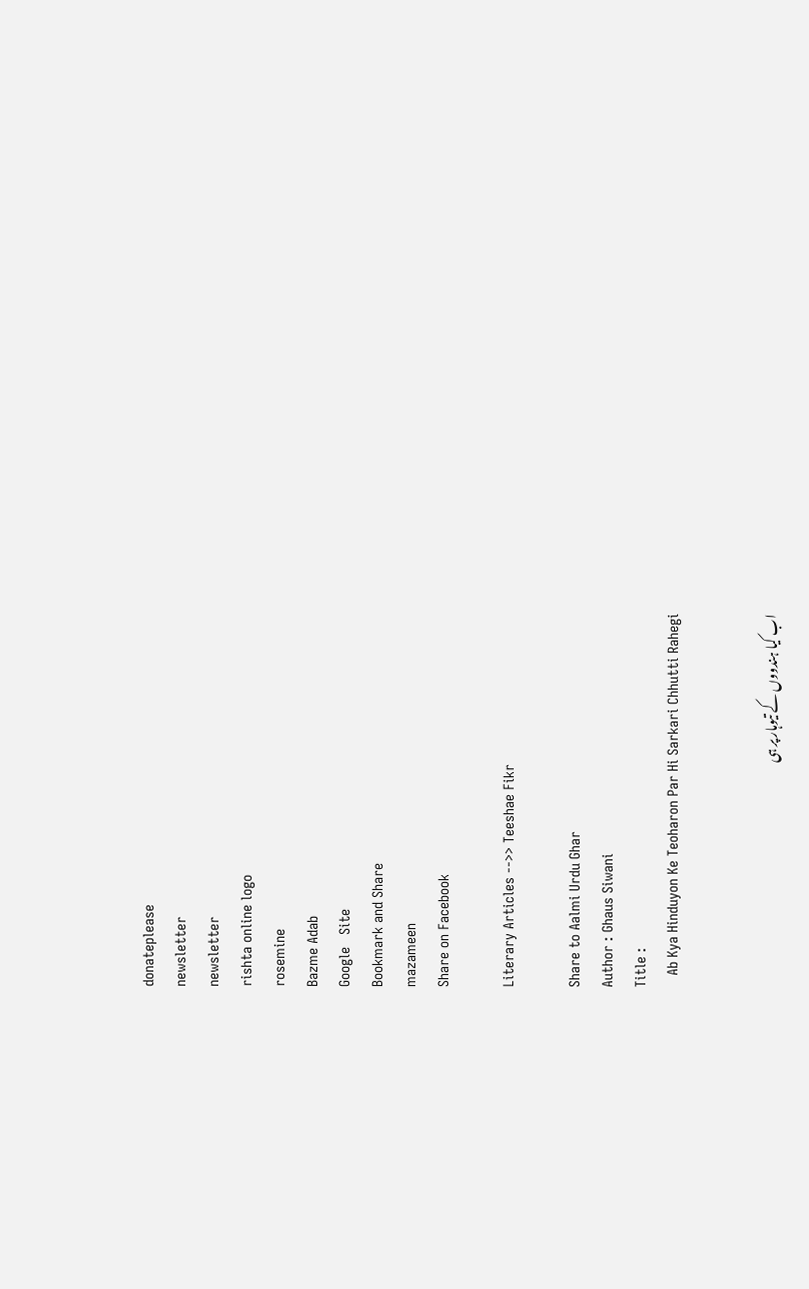donateplease
newsletter
newsletter
rishta online logo
rosemine
Bazme Adab
Google   Site
Bookmark and Share
mazameen
Share on Facebook

Literary Articles -->> Teeshae Fikr

Share to Aalmi Urdu Ghar
Author : Ghaus Siwani
Title :
   Ab Kya Hinduyon Ke Teoharon Par Hi Sarkari Chhutti Rahegi


اب کیا ہندووں کے تیوہار پر ہی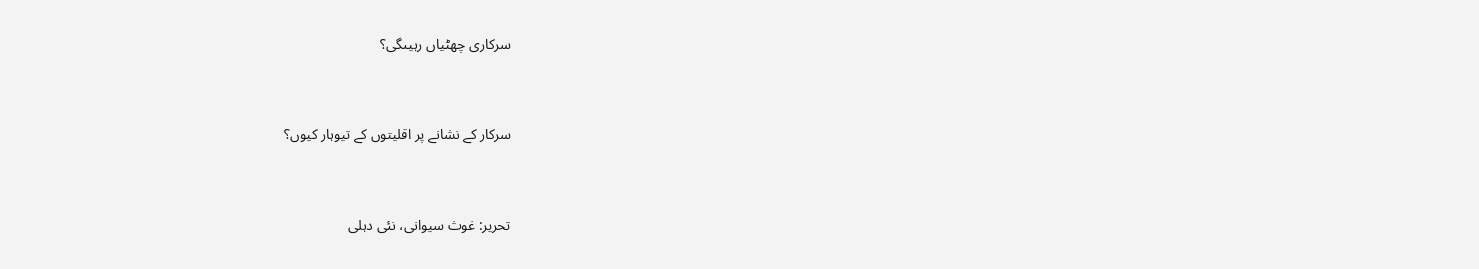سرکاری چھٹیاں رہیںگی؟


سرکار کے نشانے پر اقلیتوں کے تیوہار کیوں؟


تحریر: غوث سیوانی، نئی دہلی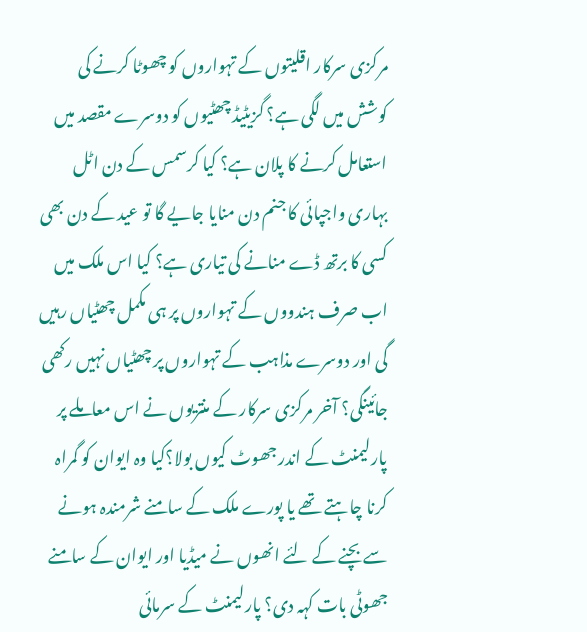مرکزی سرکار اقلیتوں کے تہواروں کو چھوٹا کرنے کی کوشش میں لگی ہے؟ گزیٹیڈ چھٹیوں کو دوسرے مقصد میں استعامل کرنے کا پلان ہے؟ کیا کرسمس کے دن اٹل بہاری واجپائی کا جنم دن منایا جایے گا تو عید کے دن بھی کسی کا برتھ ڈے منانے کی تیاری ہے؟ کیا اس ملک میں اب صرف ہندووں کے تہواروں پر ہی مکمل چھٹیاں رہیں گی اور دوسرے مذاہب کے تہواروں پر چھٹیاں نہیں رکھی جائینگی؟ آخر مرکزی سرکار کے منتریوں نے اس معاملے پر پارلیمنٹ کے اندر جھوٹ کیوں بولا؟کیا وہ ایوان کو گمراہ کرنا چاہتے تھے یا پورے ملک کے سامنے شرمندہ ہونے سے بچنے کے لئے انھوں نے میڈیا اور ایوان کے سامنے جھوٹی بات کہہ دی؟ پارلیمنٹ کے سرمائی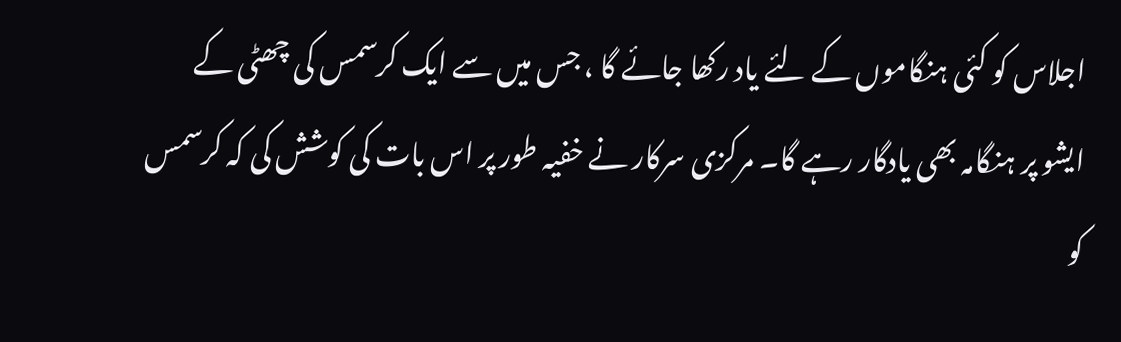اجلاس کو کئی ہنگاموں کے لئے یاد رکھا جائے گا ، جس میں سے ایک کرسمس کی چھٹی کے ایشو پر ہنگامہ بھی یادگار رہے گا۔ مرکزی سرکار نے خفیہ طور پر اس بات کی کوشش کی کہ کرسمس کو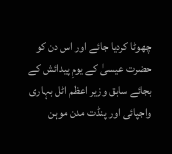چھوٹا کردیا جائے اور اس دن کو حضرت عیسیٰ کے یومِ پیدائش کے بجائے سابق وزیر اعظم اٹل بہاری واجپائی اور پنڈت مدن موہن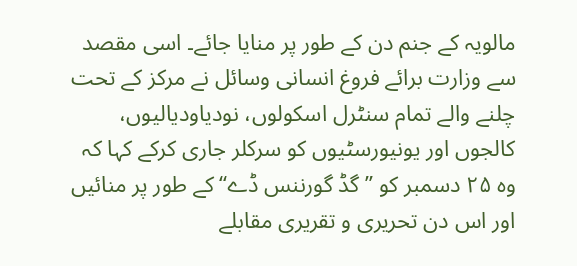مالویہ کے جنم دن کے طور پر منایا جائے۔ اسی مقصد سے وزارت برائے فروغ انسانی وسائل نے مرکز کے تحت چلنے والے تمام سنٹرل اسکولوں، نودیاودیالیوں، کالجوں اور یونیورسٹیوں کو سرکلر جاری کرکے کہا کہ وہ ۲۵ دسمبر کو ’’گڈ گورننس ڈے‘‘ کے طور پر منائیں اور اس دن تحریری و تقریری مقابلے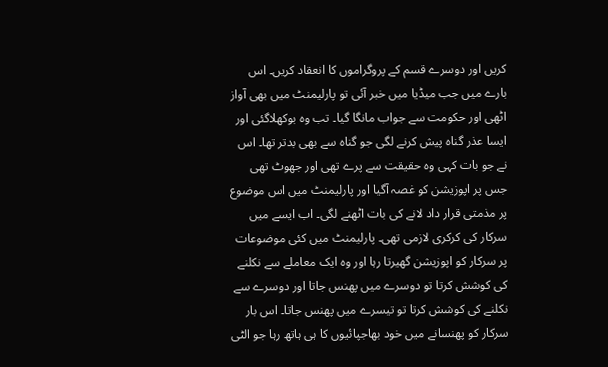کریں اور دوسرے قسم کے پروگراموں کا انعقاد کریں۔ اس بارے میں جب میڈیا میں خبر آئی تو پارلیمنٹ میں بھی آواز اٹھی اور حکومت سے جواب مانگا گیا۔ تب وہ بوکھلاگئی اور ایسا عذر گناہ پیش کرنے لگی جو گناہ سے بھی بدتر تھا۔ اس نے جو بات کہی وہ حقیقت سے پرے تھی اور جھوٹ تھی جس پر اپوزیشن کو غصہ آگیا اور پارلیمنٹ میں اس موضوع پر مذمتی قرار داد لانے کی بات اٹھنے لگی۔ اب ایسے میں سرکار کی کرکری لازمی تھی۔ پارلیمنٹ میں کئی موضوعات پر سرکار کو اپوزیشن گھیرتا رہا اور وہ ایک معاملے سے نکلنے کی کوشش کرتا تو دوسرے میں پھنس جاتا اور دوسرے سے نکلنے کی کوشش کرتا تو تیسرے میں پھنس جاتا۔ اس بار سرکار کو پھنسانے میں خود بھاجپائیوں کا ہی ہاتھ رہا جو الٹی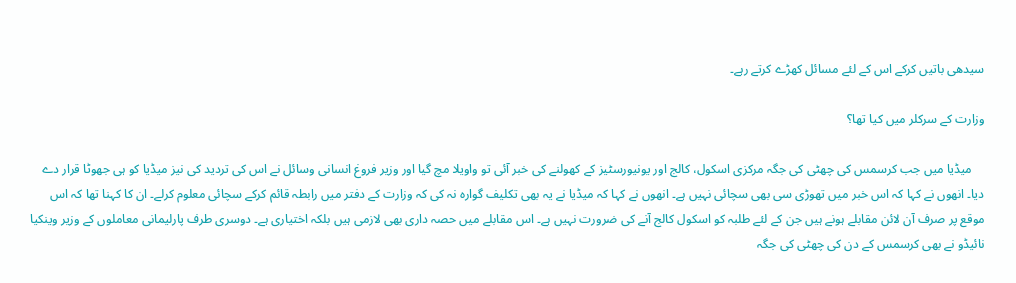سیدھی باتیں کرکے اس کے لئے مسائل کھڑے کرتے رہے۔

وزارت کے سرکلر میں کیا تھا؟

    میڈیا میں جب کرسمس کی چھٹی کی جگہ مرکزی اسکول، کالج اور یونیورسٹیز کے کھولنے کی خبر آئی تو واویلا مچ گیا اور وزیر فروغ انسانی وسائل نے اس کی تردید کی نیز میڈیا کو ہی جھوٹا قرار دے دیا۔ انھوں نے کہا کہ اس خبر میں تھوڑی سی بھی سچائی نہیں ہے۔ انھوں نے کہا کہ میڈیا نے یہ بھی تکلیف گوارہ نہ کی کہ وزارت کے دفتر میں رابطہ قائم کرکے سچائی معلوم کرلے۔ ان کا کہنا تھا کہ اس موقع پر صرف آن لائن مقابلے ہونے ہیں جن کے لئے طلبہ کو اسکول کالج آنے کی ضرورت نہیں ہے۔ اس مقابلے میں حصہ داری بھی لازمی ہیں بلکہ اختیاری ہے۔ دوسری طرف پارلیمانی معاملوں کے وزیر وینکیا نائیڈو نے بھی کرسمس کے دن کی چھٹی کی جگہ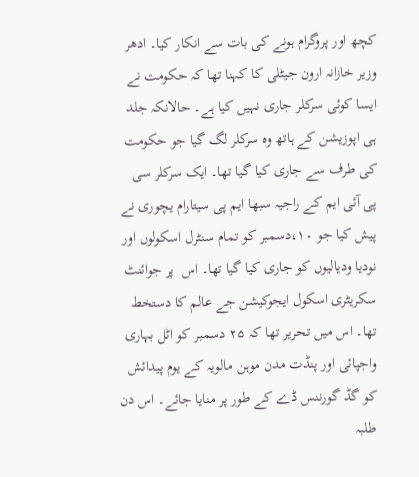کچھ اور پروگرام ہونے کی بات سے انکار کیا۔ ادھر وزیر خازانہ ارون جیٹلی کا کہنا تھا کہ حکومت نے ایسا کوئی سرکلر جاری نہیں کیا ہے۔ حالانکہ جلد ہی اپوزیشن کے ہاتھ وہ سرکلر لگ گیا جو حکومت کی طرف سے جاری کیا گیا تھا۔ ایک سرکلر سی پی آئی ایم کے راجیہ سبھا ایم پی سیتارام یچوری نے پیش کیا جو ۱۰،دسمبر کو تمام سنٹرل اسکولوں اور نودیا ودیالیوں کو جاری کیا گیا تھا۔ اس  پر جوائنٹ سکریٹری اسکول ایجوکیشن جے عالم کا دستخط تھا۔ اس میں تحریر تھا کہ ۲۵ دسمبر کو اٹل بہاری واجپائی اور پنڈت مدن موہن مالویہ کے یوم پیدائش کو گڈ گورننس ڈے کے طور پر منایا جائے۔ اس دن طلبہ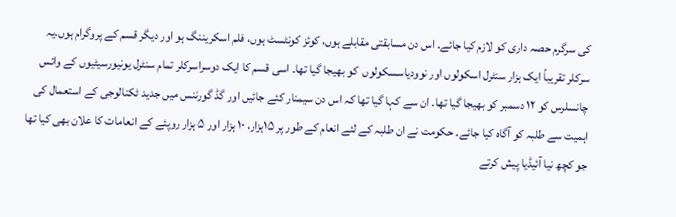کی سرگرم حصہ داری کو لازم کیا جائے۔ اس دن مسابقتی مقابلے ہوں، کوئز کونٹسٹ ہوں، فلم اسکریننگ ہو اور دیگر قسم کے پروگرام ہوں۔یہ سرکلر تقریباً ایک ہزار سنٹرل اسکولوں اور نوودیاسسکولوں  کو بھیجا گیا تھا۔ اسی قسم کا ایک دوسراسرکلر تمام سنٹرل یونیورسیٹیوں کے وائس چانسلرس کو ۱۲ دسمبر کو بھیجا گیا تھا۔ ان سے کہا گیا تھا کہ اس دن سیمنار کئے جائیں اور گڈ گورننس میں جدید ٹکنالوجی کے استعمال کی اہمیت سے طلبہ کو آگاہ کیا جائے۔ حکومت نے ان طلبہ کے لئے انعام کے طور پر ۱۵ہزار، ۱۰ ہزار اور ۵ ہزار روپئے کے انعامات کا علان بھی کیا تھا جو کچھ نیا آئیڈیا پیش کرتے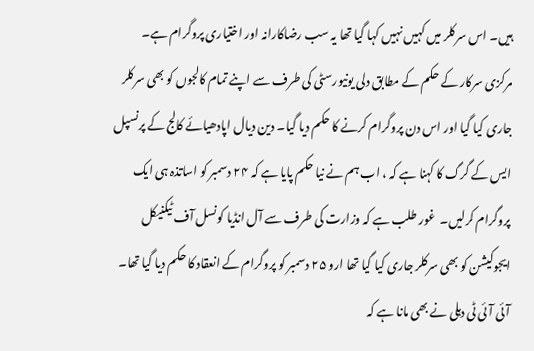ہیں۔ اس سرکلر میں کہیں نہیں کہا گیا تھا یہ سب رضاکارانہ اور اختیاری پروگرام ہے۔ مرکزی سرکار کے حکم کے مطابق دلی یونیورسٹی کی طرف سے اپنے تمام کالجوں کو بھی سرکلر جاری کیا گیا اور اس دن پروگرام کرنے کا حکم دیا گیا۔ دین دیال اپادھیائے کالج کے پرنسپل ایس کے گرگ کا کہنا ہے کہ ، اب ہم نے نیا حکم پایا ہے کہ ۲۴ دسمبر کو اساتذہ ہی ایک پروگرام کرلیں۔  غور طلب ہے کہ وزارت کی طرف سے آل انڈیا کونسل آف ٹیکنیکل ایجوکیشن کو بھی سرکلر جاری کیا گیا تھا ارو ۲۵ دسمبر کو پروگرام کے انعقاد کا حکم دیا گیا تھا۔ آئی آئی ٹی دہلی نے بھی مانا ہے کہ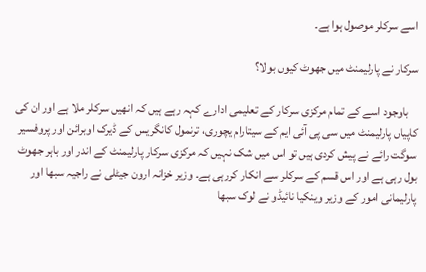اسے سرکلر موصول ہوا ہے۔

سرکار نے پارلیمنٹ میں جھوٹ کیوں بولا؟

    باوجود اسے کے تمام مرکزی سرکار کے تعلیمی ادارے کہہ رہے ہیں کہ انھیں سرکلر ملا ہے اور ان کی کاپیاں پارلیمنٹ میں سی پی آئی ایم کے سیتارام یچوری، ترنمول کانگریس کے ڈیرک اوبرائن اور پروفسیر سوگت رائے نے پیش کردی ہیں تو اس میں شک نہیں کہ مرکزی سرکار پارلیمنٹ کے اندر اور باہر جھوٹ بول رہی ہے اور اس قسم کے سرکلر سے انکار کررہی ہے۔ وزیر خزانہ ارون جیٹلی نے راجیہ سبھا اور پارلیمانی امور کے وزیر وینکیا نائیڈو نے لوک سبھا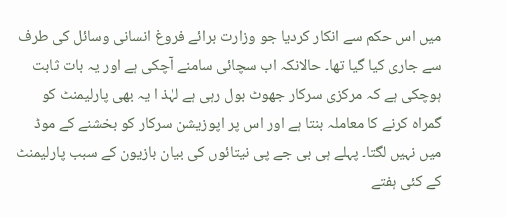میں اس حکم سے انکار کردیا جو وزارت برائے فروغ انسانی وسائل کی طرف سے جاری کیا گیا تھا۔ حالانکہ اب سچائی سامنے آچکی ہے اور یہ بات ثابت ہوچکی ہے کہ مرکزی سرکار جھوٹ بول رہی ہے لہٰذ ا یہ بھی پارلیمنٹ کو گمراہ کرنے کا معاملہ بنتا ہے اور اس پر اپوزیشن سرکار کو بخشنے کے موڈ میں نہیں لگتا۔ پہلے ہی بی جے پی نیتائوں کی بیان بازیون کے سبب پارلیمنٹ کے کئی ہفتے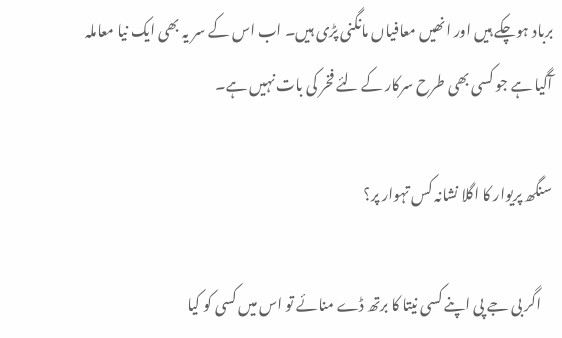برباد ہوچکے ہیں اور انھیں معافیاں مانگنی پڑی ہیں۔ اب اس کے سر یہ بھی ایک نیا معاملہ آگیا ہے جو کسی بھی طرح سرکار کے لئے فخر کی بات نہیں ہے۔

سنگھ پریوار کا اگلا نشانہ کس تہوار پر؟

    اگر بی جے پی اپنے کسی نیتا کا برتھ ڈے منائے تو اس میں کسی کو کیا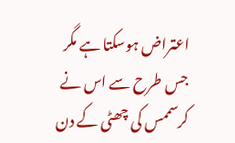اعتراض ہوسکتا ہے مگر جس طرح سے اس نے کرسممس کی چھٹی کے دن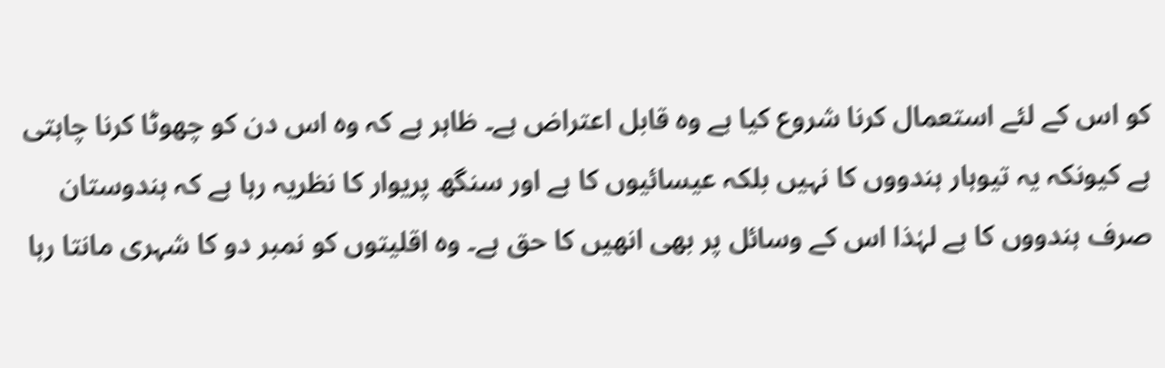کو اس کے لئے استعمال کرنا شروع کیا ہے وہ قابل اعتراض ہے۔ ظاہر ہے کہ وہ اس دن کو چھوٹا کرنا چاہتی ہے کیونکہ یہ تیوہار ہندووں کا نہیں بلکہ عیسائیوں کا ہے اور سنگھ پریوار کا نظریہ رہا ہے کہ ہندوستان صرف ہندووں کا ہے لہٰذا اس کے وسائل پر بھی انھیں کا حق ہے۔ وہ اقلیتوں کو نمبر دو کا شہری مانتا رہا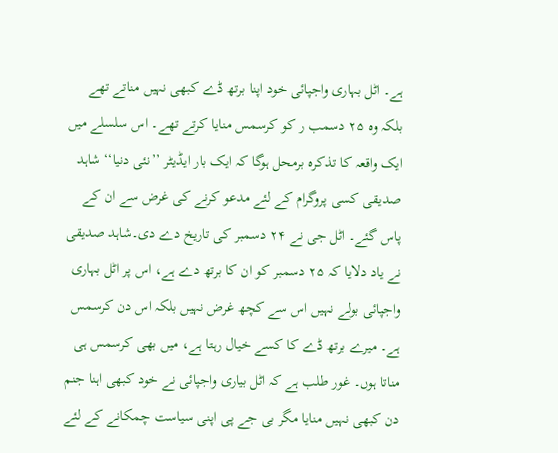ہے۔ اٹل بہاری واجپائی خود اپنا برتھ ڈے کبھی نہیں مناتے تھے بلکہ وہ ۲۵ دسمب ر کو کرسمس منایا کرتے تھے۔ اس سلسلے میں ایک واقعہ کا تذکرہ برمحل ہوگا کہ ایک بار ایڈیٹر ’’نئی دنیا‘‘ شاہد صدیقی کسی پروگرام کے لئے مدعو کرنے کی غرض سے ان کے پاس گئے۔ اٹل جی نے ۲۴ دسمبر کی تاریخ دے دی۔شاہد صدیقی نے یاد دلایا کہ ۲۵ دسمبر کو ان کا برتھ دے ہے، اس پر اٹل بہاری واجپائی بولے نہیں اس سے کچھ غرض نہیں بلکہ اس دن کرسمس ہے۔ میرے برتھ ڈے کا کسے خیال رہتا ہے، میں بھی کرسمس ہی مناتا ہوں۔ غور طلب ہے کہ اٹل بیاری واجپائی نے خود کبھی اہنا جنم دن کبھی نہیں منایا مگر بی جے پی اپنی سیاست چمکانے کے لئے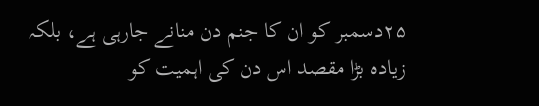۲۵دسمبر کو ان کا جنم دن منانے جارہی ہے، بلکہ زیادہ بڑا مقصد اس دن کی اہمیت کو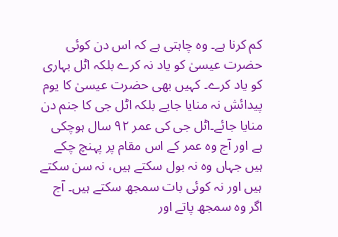کم کرنا ہے۔ وہ چاہتی ہے کہ اس دن کوئی حضرت عیسیٰ کو یاد نہ کرے بلکہ اٹل بہاری کو یاد کرے۔ کہیں بھی حضرت عیسیٰ کا یوم پیدائش نہ منایا جایے بلکہ اٹل جی کا جنم دن منایا جائے۔اٹل جی کی عمر ۹۲ سال ہوچکی ہے اور آج وہ عمر کے اس مقام پر پہنچ چکے ہیں جہاں وہ نہ بول سکتے ہیں، نہ سن سکتے ہیں اور نہ کوئی بات سمجھ سکتے ہیں۔ آج اگر وہ سمجھ پاتے اور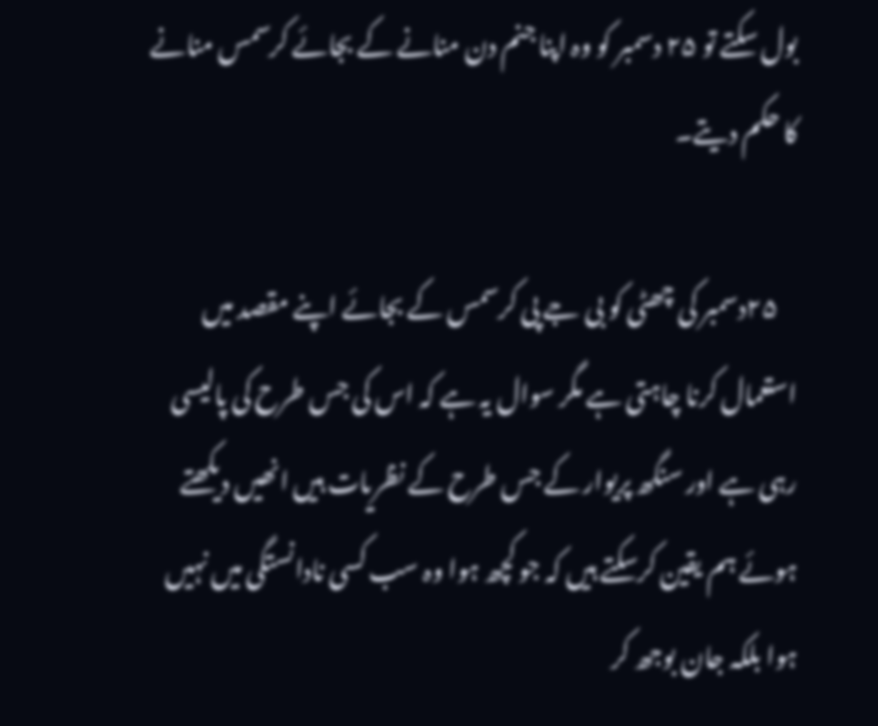بول سکتے تو ۲۵ دسمبر کو وہ اپنا جنم دن منانے کے بجائے کرسمس منانے کا حکم دیتے۔

    ۲۵دسمبر کی چھٹی کو بی جے پی کرسمس کے بجائے اپنے مقصد میں استعمال کرنا چاہتی ہے مگر سوال یہ ہے کہ اس کی جس طرح کی پالیسی رہی ہے اور سنگھ پریوار کے جس طرح کے نظریات ہیں انھیں دیکھتے ہوئے ہم یقین کرسکتے ہیں کہ جو کچھ ہوا وہ سب کسی نادانستگی میں نہیں ہوا بلکہ جان بوجھ کر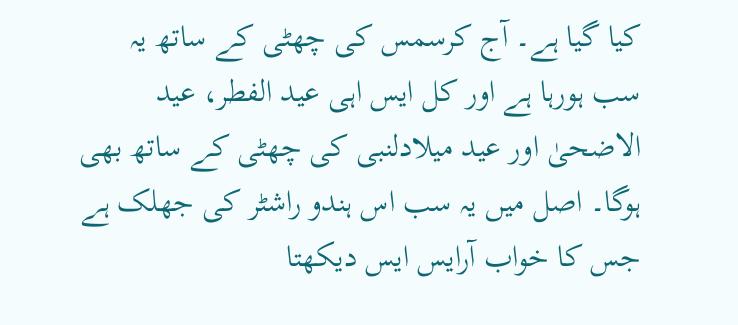کیا گیا ہے۔ آج کرسمس کی چھٹی کے ساتھ یہ سب ہورہا ہے اور کل ایس اہی عید الفطر، عید الاضحیٰ اور عید میلادلنبی کی چھٹی کے ساتھ بھی ہوگا۔ اصل میں یہ سب اس ہندو راشٹر کی جھلک ہے جس کا خواب آرایس ایس دیکھتا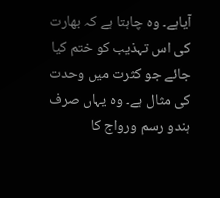آیاہے۔ وہ چاہتا ہے کہ بھارت کی اس تہذیب کو ختم کیا جائے جو کثرت میں وحدت کی مثال ہے۔ وہ یہاں صرف ہندو رسم ورواج کا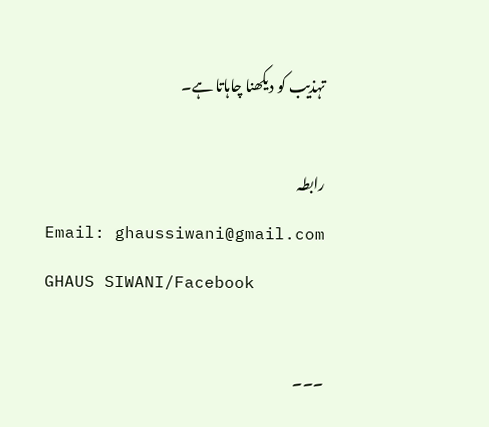تہذیب کو دیکھنا چاہاتا ہے۔

رابطہ
Email: ghaussiwani@gmail.com
GHAUS SIWANI/Facebook

۔۔۔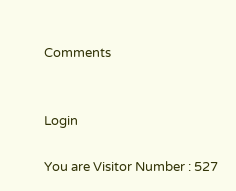Comments


Login

You are Visitor Number : 527